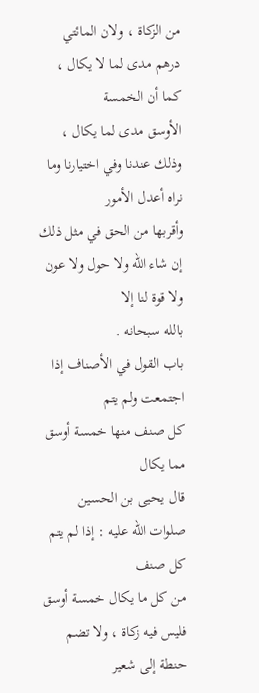من الزكاة ، ولان المائتي درهم مدى لما لا يكال ، كما أن الخمسة
الأوسق مدى لما يكال ، وذلك عندنا وفي اختيارنا وما نراه أعدل الأمور
وأقربها من الحق في مثل ذلك إن شاء الله ولا حول ولا عون ولا قوة لنا إلا
بالله سبحانه .
باب القول في الأصناف إذا اجتمعت ولم يتم
كل صنف منها خمسة أوسق مما يكال
قال يحيى بن الحسين صلوات الله عليه : إذا لم يتم كل صنف
من كل ما يكال خمسة أوسق فليس فيه زكاة ، ولا تضم حنطة إلى شعير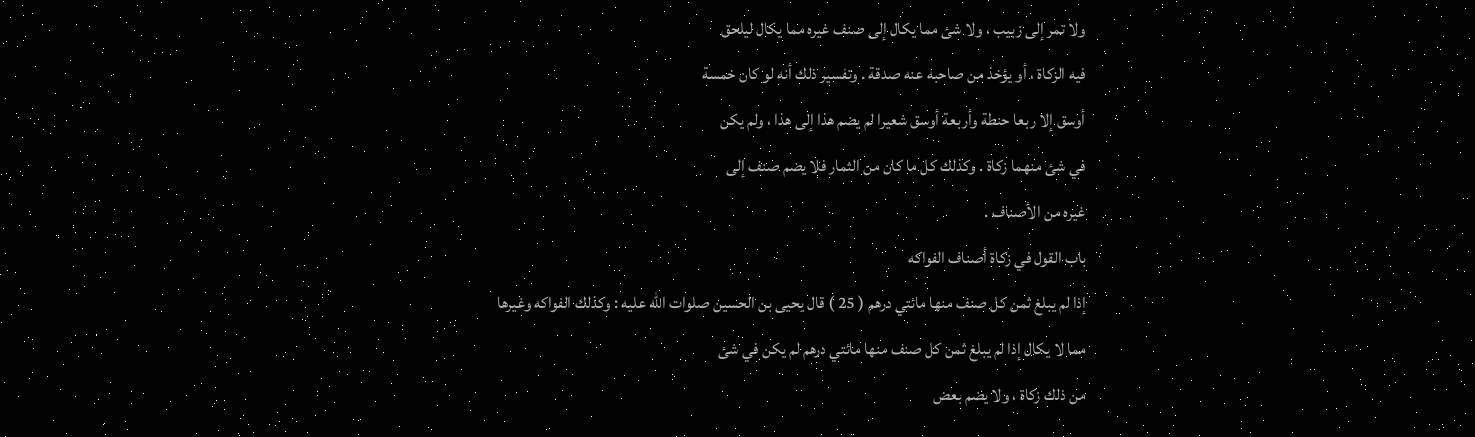ولا تمر إلى زبيب ، ولا شئ مما يكال إلى صنف غيره مما يكال ليلحق
فيه الزكاة ، أو يؤخذ من صاحبه عنه صدقة . وتفسير ذلك أنه لو كان خمسة
أوسق إلا ربعا حنطة وأربعة أوسق شعيرا لم يضم هذا إلى هذا ، ولم يكن
في شئ منهما زكاة . وكذلك كل ما كان من الثمار فلا يضم صنف إلى
غيره من الأصناف .
باب القول في زكاة أصناف الفواكه
إذا لم يبلغ ثمن كل صنف منها مائتي درهم ( 25 ) قال يحيى بن الحسين صلوات الله عليه : وكذلك الفواكه وغيرها
مما لا يكال إذا لم يبلغ ثمن كل صنف منها مائتي درهم لم يكن في شئ
من ذلك زكاة ، ولا يضم بعض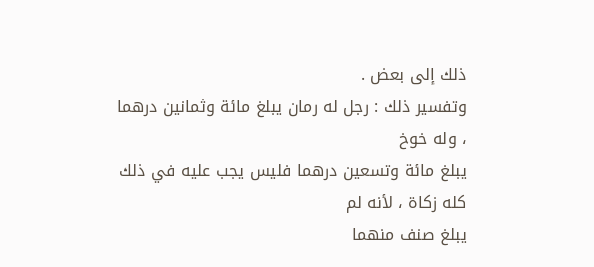ذلك إلى بعض .
وتفسير ذلك : رجل له رمان يبلغ مائة وثمانين درهما ، وله خوخ
يبلغ مائة وتسعين درهما فليس يجب عليه في ذلك كله زكاة ، لأنه لم
يبلغ صنف منهما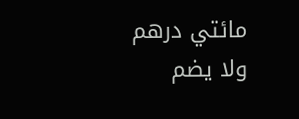مائتي درهم ولا يضم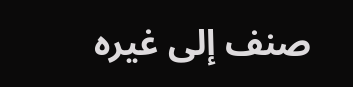صنف إلى غيره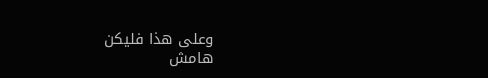وعلى هذا فليكن
هامش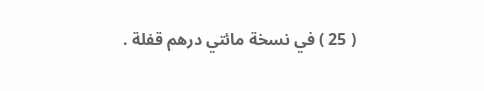( 25 ) في نسخة مائتي درهم قفلة .